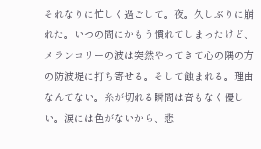それなりに忙しく過ごして。夜。久しぶりに崩れた。いつの間にかもう慣れてしまったけど、メランコリーの波は突然やってきて心の隅の方の防波堤に打ち寄せる。そして蝕まれる。理由なんてない。糸が切れる瞬間は音もなく優しい。涙には色がないから、悲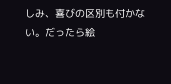しみ、喜びの区別も付かない。だったら絵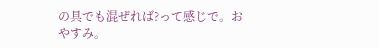の具でも混ぜれば?って感じで。おやすみ。